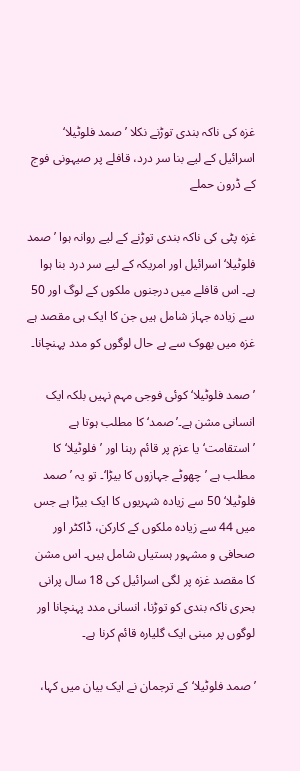غزہ کی ناکہ بندی توڑنے نکلا ’صمد فلوٹیلا‘ اسرائیل کے لیے بنا سر درد، قافلے پر صیہونی فوج کے ڈرون حملے

غزہ پٹی کی ناکہ بندی توڑنے کے لیے روانہ ہوا ’صمد فلوٹیلا‘ اسرائیل اور امریکہ کے لیے سر درد بنا ہوا ہے۔ اس قافلے میں درجنوں ملکوں کے لوگ اور 50 سے زیادہ جہاز شامل ہیں جن کا ایک ہی مقصد ہے غزہ میں بھوک سے بے حال لوگوں کو مدد پہنچانا۔

’صمد فلوٹیلا‘ کوئی فوجی مہم نہیں بلکہ ایک انسانی مشن ہے۔’صمد‘ کا مطلب ہوتا ہے ’استقامت‘ یا عزم پر قائم رہنا اور ’فلوٹیلا‘ کا مطلب ہے ’چھوٹے جہازوں کا بیڑا‘۔ تو یہ ’صمد فلوٹیلا‘ 50 سے زیادہ شہریوں کا ایک بیڑا ہے جس میں 44 سے زیادہ ملکوں کے کارکن، ڈاکٹر اور صحافی و مشہور ہستیاں شامل ہیں۔ اس مشن کا مقصد غزہ پر لگی اسرائیل کی 18 سال پرانی بحری ناکہ بندی کو توڑنا، انسانی مدد پہنچانا اور لوگوں پر مبنی ایک گلیارہ قائم کرنا ہے۔

’صمد فلوٹیلا‘ کے ترجمان نے ایک بیان میں کہا،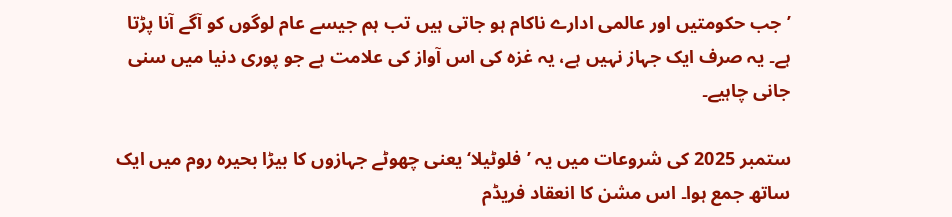’جب حکومتیں اور عالمی ادارے ناکام ہو جاتی ہیں تب ہم جیسے عام لوگوں کو آگے آنا پڑتا ہے۔ یہ صرف ایک جہاز نہیں ہے، یہ غزہ کی اس آواز کی علامت ہے جو پوری دنیا میں سنی جانی چاہیے۔

ستمبر 2025 کی شروعات میں یہ ’فلوٹیلا‘ یعنی چھوٹے جہازوں کا بیڑا بحیرہ روم میں ایک ساتھ جمع ہوا۔ اس مشن کا انعقاد فریڈم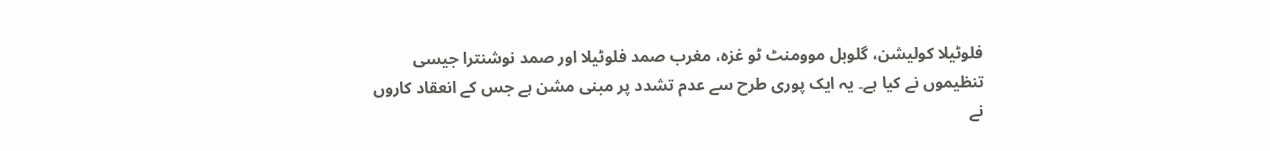فلوٹیلا کولیشن، گلوبل موومنٹ ٹو غزہ، مغرب صمد فلوٹیلا اور صمد نوشنترا جیسی تنظیموں نے کیا ہے۔ یہ ایک پوری طرح سے عدم تشدد پر مبنی مشن ہے جس کے انعقاد کاروں نے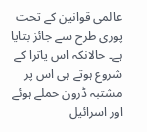عالمی قوانین کے تحت پوری طرح سے جائز بتایا ہے۔ حالانکہ اس یاترا کے شروع ہوتے ہی اس پر مشتبہ ڈرون حملے ہوئے اور اسرائیل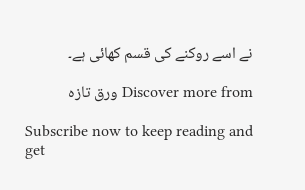نے اسے روکنے کی قسم کھائی ہے۔

Discover more from ورق تازہ

Subscribe now to keep reading and get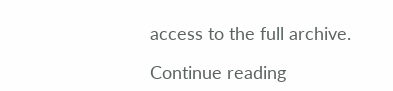access to the full archive.

Continue reading